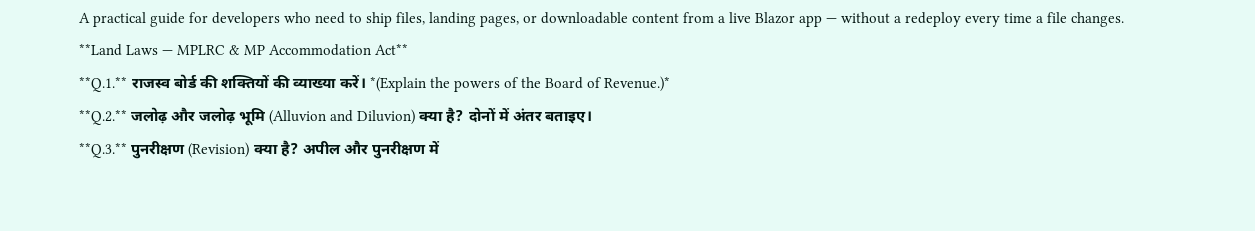A practical guide for developers who need to ship files, landing pages, or downloadable content from a live Blazor app — without a redeploy every time a file changes.
**Land Laws — MPLRC & MP Accommodation Act**
**Q.1.** राजस्व बोर्ड की शक्तियों की व्याख्या करें। *(Explain the powers of the Board of Revenue.)*
**Q.2.** जलोढ़ और जलोढ़ भूमि (Alluvion and Diluvion) क्या है? दोनों में अंतर बताइए।
**Q.3.** पुनरीक्षण (Revision) क्या है? अपील और पुनरीक्षण में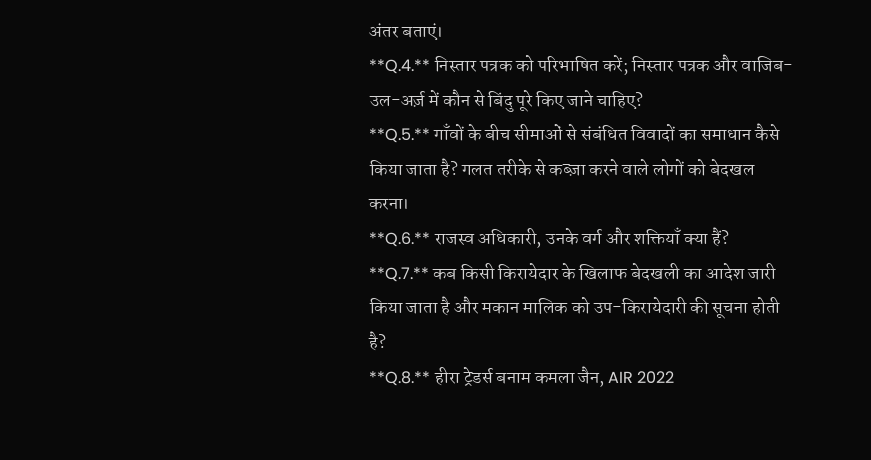अंतर बताएं।
**Q.4.** निस्तार पत्रक को परिभाषित करें; निस्तार पत्रक और वाजिब-उल-अर्ज़ में कौन से बिंदु पूरे किए जाने चाहिए?
**Q.5.** गाँवों के बीच सीमाओं से संबंधित विवादों का समाधान कैसे किया जाता है? गलत तरीके से कब्ज़ा करने वाले लोगों को बेदखल करना।
**Q.6.** राजस्व अधिकारी, उनके वर्ग और शक्तियाँ क्या हैं?
**Q.7.** कब किसी किरायेदार के खिलाफ बेदखली का आदेश जारी किया जाता है और मकान मालिक को उप-किरायेदारी की सूचना होती है?
**Q.8.** हीरा ट्रेडर्स बनाम कमला जैन, AIR 2022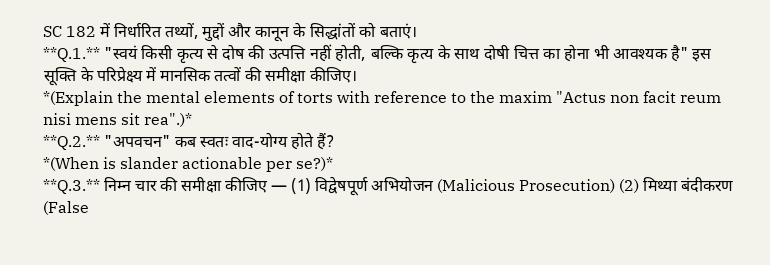SC 182 में निर्धारित तथ्यों, मुद्दों और कानून के सिद्धांतों को बताएं।
**Q.1.** "स्वयं किसी कृत्य से दोष की उत्पत्ति नहीं होती, बल्कि कृत्य के साथ दोषी चित्त का होना भी आवश्यक है" इस सूक्ति के परिप्रेक्ष्य में मानसिक तत्वों की समीक्षा कीजिए।
*(Explain the mental elements of torts with reference to the maxim "Actus non facit reum nisi mens sit rea".)*
**Q.2.** "अपवचन" कब स्वतः वाद-योग्य होते हैं?
*(When is slander actionable per se?)*
**Q.3.** निम्न चार की समीक्षा कीजिए — (1) विद्वेषपूर्ण अभियोजन (Malicious Prosecution) (2) मिथ्या बंदीकरण (False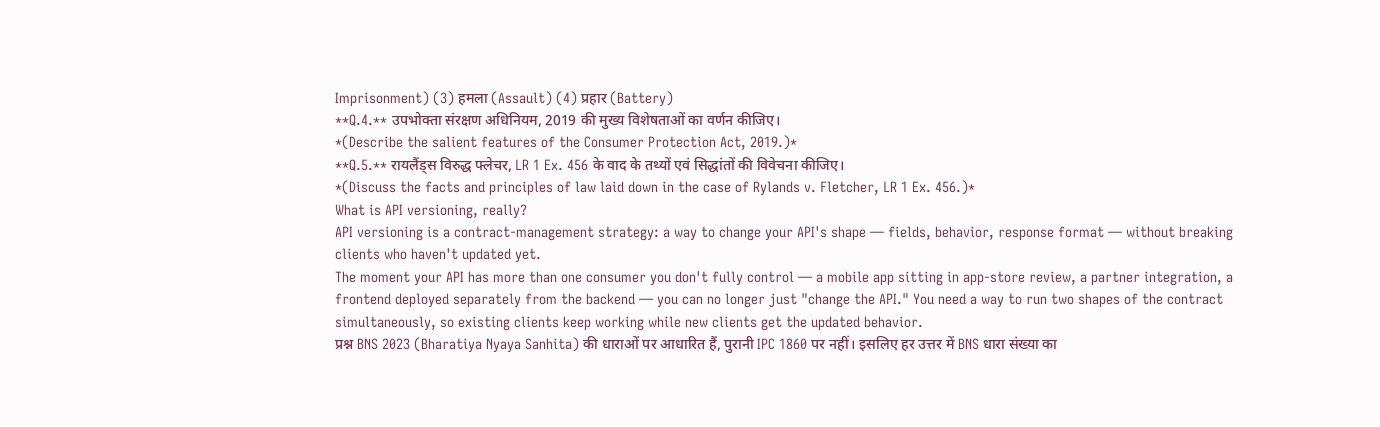Imprisonment) (3) हमला (Assault) (4) प्रहार (Battery)
**Q.4.** उपभोक्ता संरक्षण अधिनियम, 2019 की मुख्य विशेषताओं का वर्णन कीजिए।
*(Describe the salient features of the Consumer Protection Act, 2019.)*
**Q.5.** रायलैंड्स विरुद्ध फ्लेचर, LR 1 Ex. 456 के वाद के तथ्यों एवं सिद्धांतों की विवेचना कीजिए।
*(Discuss the facts and principles of law laid down in the case of Rylands v. Fletcher, LR 1 Ex. 456.)*
What is API versioning, really?
API versioning is a contract-management strategy: a way to change your API's shape — fields, behavior, response format — without breaking clients who haven't updated yet.
The moment your API has more than one consumer you don't fully control — a mobile app sitting in app-store review, a partner integration, a frontend deployed separately from the backend — you can no longer just "change the API." You need a way to run two shapes of the contract simultaneously, so existing clients keep working while new clients get the updated behavior.
प्रश्न BNS 2023 (Bharatiya Nyaya Sanhita) की धाराओं पर आधारित हैं, पुरानी IPC 1860 पर नहीं। इसलिए हर उत्तर में BNS धारा संख्या का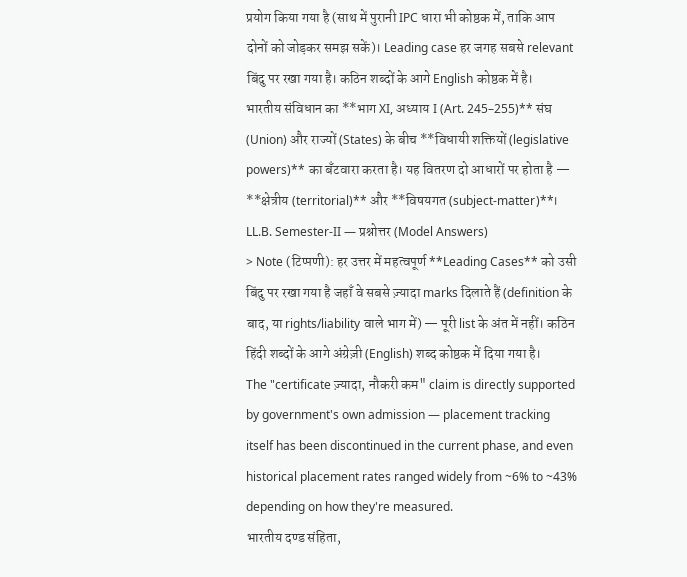प्रयोग किया गया है (साथ में पुरानी IPC धारा भी कोष्ठक में, ताकि आप दोनों को जोड़कर समझ सकें)। Leading case हर जगह सबसे relevant बिंदु पर रखा गया है। कठिन शब्दों के आगे English कोष्ठक में है।
भारतीय संविधान का **भाग XI, अध्याय I (Art. 245–255)** संघ (Union) और राज्यों (States) के बीच **विधायी शक्तियों (legislative powers)** का बँटवारा करता है। यह वितरण दो आधारों पर होता है — **क्षेत्रीय (territorial)** और **विषयगत (subject-matter)**।
LL.B. Semester-II — प्रश्नोत्तर (Model Answers)
> Note (टिप्पणी): हर उत्तर में महत्वपूर्ण **Leading Cases** को उसी बिंदु पर रखा गया है जहाँ वे सबसे ज़्यादा marks दिलाते हैं (definition के बाद, या rights/liability वाले भाग में) — पूरी list के अंत में नहीं। कठिन हिंदी शब्दों के आगे अंग्रेज़ी (English) शब्द कोष्ठक में दिया गया है।
The "certificate ज़्यादा, नौकरी कम" claim is directly supported by government's own admission — placement tracking itself has been discontinued in the current phase, and even historical placement rates ranged widely from ~6% to ~43% depending on how they're measured.
भारतीय दण्ड संहिता,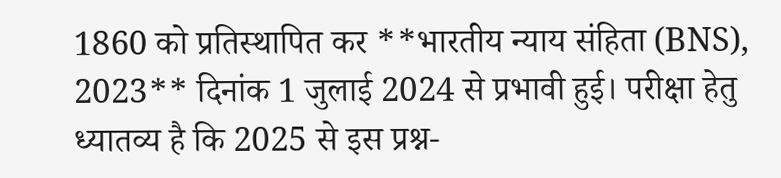1860 को प्रतिस्थापित कर **भारतीय न्याय संहिता (BNS), 2023** दिनांक 1 जुलाई 2024 से प्रभावी हुई। परीक्षा हेतु ध्यातव्य है कि 2025 से इस प्रश्न-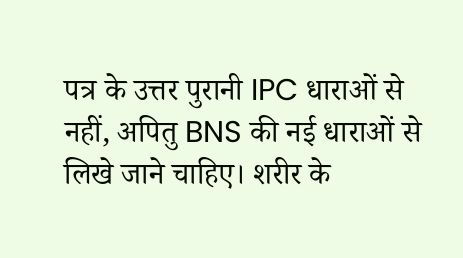पत्र के उत्तर पुरानी IPC धाराओं से नहीं, अपितु BNS की नई धाराओं से लिखे जाने चाहिए। शरीर के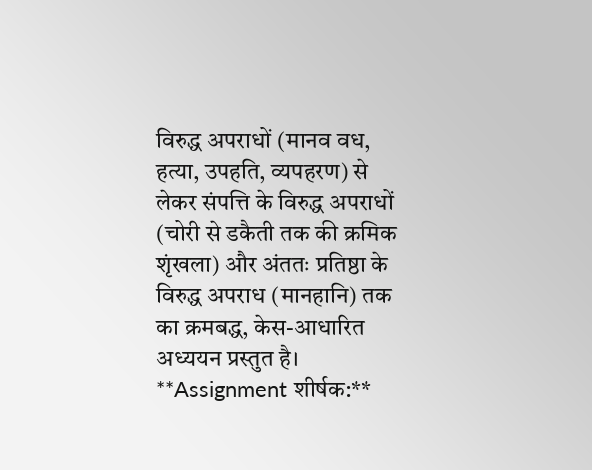विरुद्ध अपराधों (मानव वध, हत्या, उपहति, व्यपहरण) से लेकर संपत्ति के विरुद्ध अपराधों (चोरी से डकैती तक की क्रमिक शृंखला) और अंततः प्रतिष्ठा के विरुद्ध अपराध (मानहानि) तक का क्रमबद्ध, केस-आधारित अध्ययन प्रस्तुत है।
**Assignment शीर्षक:**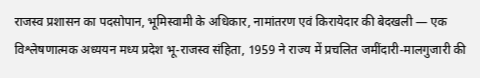राजस्व प्रशासन का पदसोपान, भूमिस्वामी के अधिकार, नामांतरण एवं किरायेदार की बेदखली — एक विश्लेषणात्मक अध्ययन मध्य प्रदेश भू-राजस्व संहिता, 1959 ने राज्य में प्रचलित जमींदारी-मालगुजारी की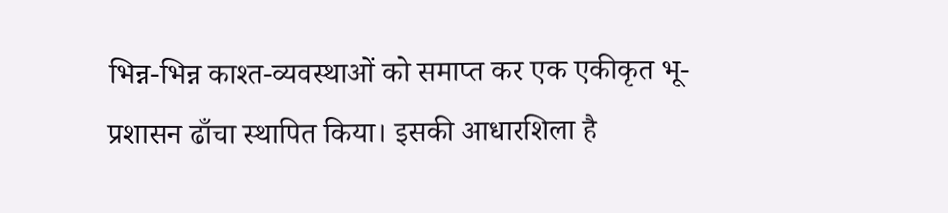भिन्न-भिन्न काश्त-व्यवस्थाओं को समाप्त कर एक एकीकृत भू-प्रशासन ढाँचा स्थापित किया। इसकी आधारशिला है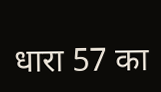धारा 57 का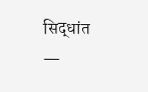सिद्धांत —